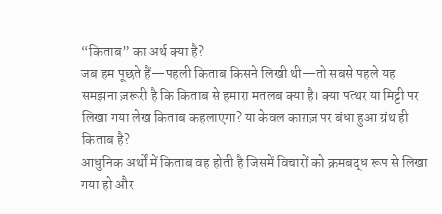“किताब” का अर्थ क्या है?
जब हम पूछते हैं—पहली किताब किसने लिखी थी—तो सबसे पहले यह समझना ज़रूरी है कि किताब से हमारा मतलब क्या है। क्या पत्थर या मिट्टी पर लिखा गया लेख किताब कहलाएगा? या केवल काग़ज़ पर बंधा हुआ ग्रंथ ही किताब है?
आधुनिक अर्थों में किताब वह होती है जिसमें विचारों को क्रमबद्ध रूप से लिखा गया हो और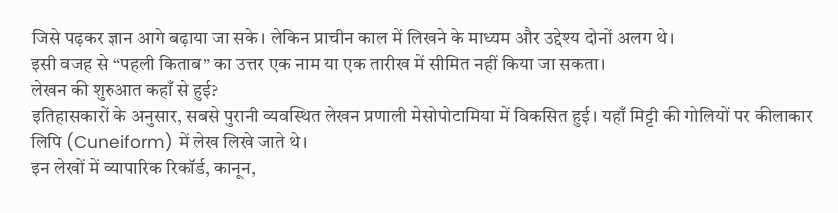जिसे पढ़कर ज्ञान आगे बढ़ाया जा सके। लेकिन प्राचीन काल में लिखने के माध्यम और उद्देश्य दोनों अलग थे।
इसी वजह से “पहली किताब” का उत्तर एक नाम या एक तारीख में सीमित नहीं किया जा सकता।
लेखन की शुरुआत कहाँ से हुई?
इतिहासकारों के अनुसार, सबसे पुरानी व्यवस्थित लेखन प्रणाली मेसोपोटामिया में विकसित हुई। यहाँ मिट्टी की गोलियों पर कीलाकार लिपि (Cuneiform) में लेख लिखे जाते थे।
इन लेखों में व्यापारिक रिकॉर्ड, कानून,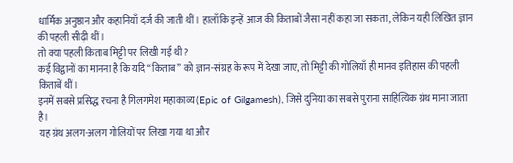धार्मिक अनुष्ठान और कहानियाँ दर्ज की जाती थीं। हालाँकि इन्हें आज की किताबों जैसा नहीं कहा जा सकता, लेकिन यही लिखित ज्ञान की पहली सीढ़ी थीं।
तो क्या पहली किताब मिट्टी पर लिखी गई थी?
कई विद्वानों का मानना है कि यदि “किताब” को ज्ञान-संग्रह के रूप में देखा जाए, तो मिट्टी की गोलियाँ ही मानव इतिहास की पहली किताबें थीं।
इनमें सबसे प्रसिद्ध रचना है गिलगमेश महाकाव्य (Epic of Gilgamesh), जिसे दुनिया का सबसे पुराना साहित्यिक ग्रंथ माना जाता है।
यह ग्रंथ अलग-अलग गोलियों पर लिखा गया था और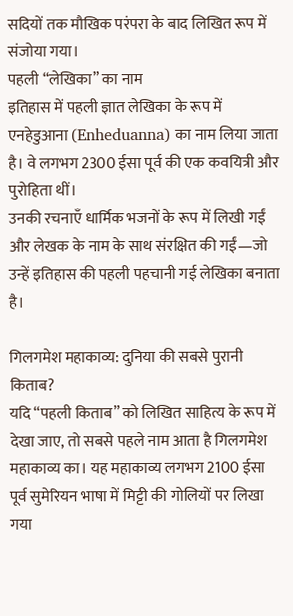सदियों तक मौखिक परंपरा के बाद लिखित रूप में संजोया गया।
पहली “लेखिका” का नाम
इतिहास में पहली ज्ञात लेखिका के रूप में एनहेडुआना (Enheduanna) का नाम लिया जाता है। वे लगभग 2300 ईसा पूर्व की एक कवयित्री और पुरोहिता थीं।
उनकी रचनाएँ धार्मिक भजनों के रूप में लिखी गईं और लेखक के नाम के साथ संरक्षित की गईं—जो उन्हें इतिहास की पहली पहचानी गई लेखिका बनाता है।

गिलगमेश महाकाव्य: दुनिया की सबसे पुरानी किताब?
यदि “पहली किताब” को लिखित साहित्य के रूप में देखा जाए, तो सबसे पहले नाम आता है गिलगमेश महाकाव्य का। यह महाकाव्य लगभग 2100 ईसा पूर्व सुमेरियन भाषा में मिट्टी की गोलियों पर लिखा गया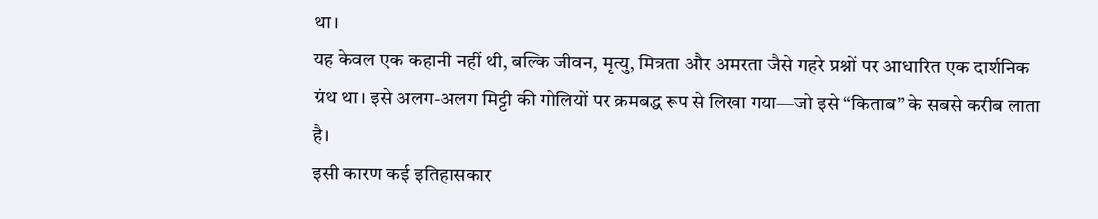था।
यह केवल एक कहानी नहीं थी, बल्कि जीवन, मृत्यु, मित्रता और अमरता जैसे गहरे प्रश्नों पर आधारित एक दार्शनिक ग्रंथ था। इसे अलग-अलग मिट्टी की गोलियों पर क्रमबद्ध रूप से लिखा गया—जो इसे “किताब” के सबसे करीब लाता है।
इसी कारण कई इतिहासकार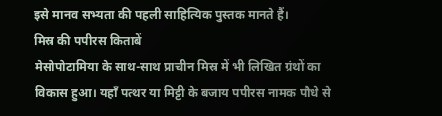इसे मानव सभ्यता की पहली साहित्यिक पुस्तक मानते हैं।
मिस्र की पपीरस किताबें
मेसोपोटामिया के साथ-साथ प्राचीन मिस्र में भी लिखित ग्रंथों का विकास हुआ। यहाँ पत्थर या मिट्टी के बजाय पपीरस नामक पौधे से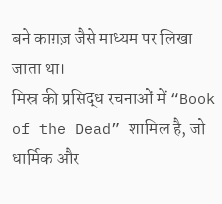बने काग़ज़ जैसे माध्यम पर लिखा जाता था।
मिस्र की प्रसिद्ध रचनाओं में “Book of the Dead” शामिल है, जो धार्मिक और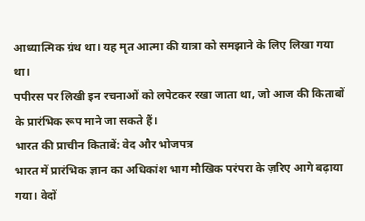आध्यात्मिक ग्रंथ था। यह मृत आत्मा की यात्रा को समझाने के लिए लिखा गया था।
पपीरस पर लिखी इन रचनाओं को लपेटकर रखा जाता था, जो आज की किताबों के प्रारंभिक रूप माने जा सकते हैं।
भारत की प्राचीन किताबें: वेद और भोजपत्र
भारत में प्रारंभिक ज्ञान का अधिकांश भाग मौखिक परंपरा के ज़रिए आगे बढ़ाया गया। वेदों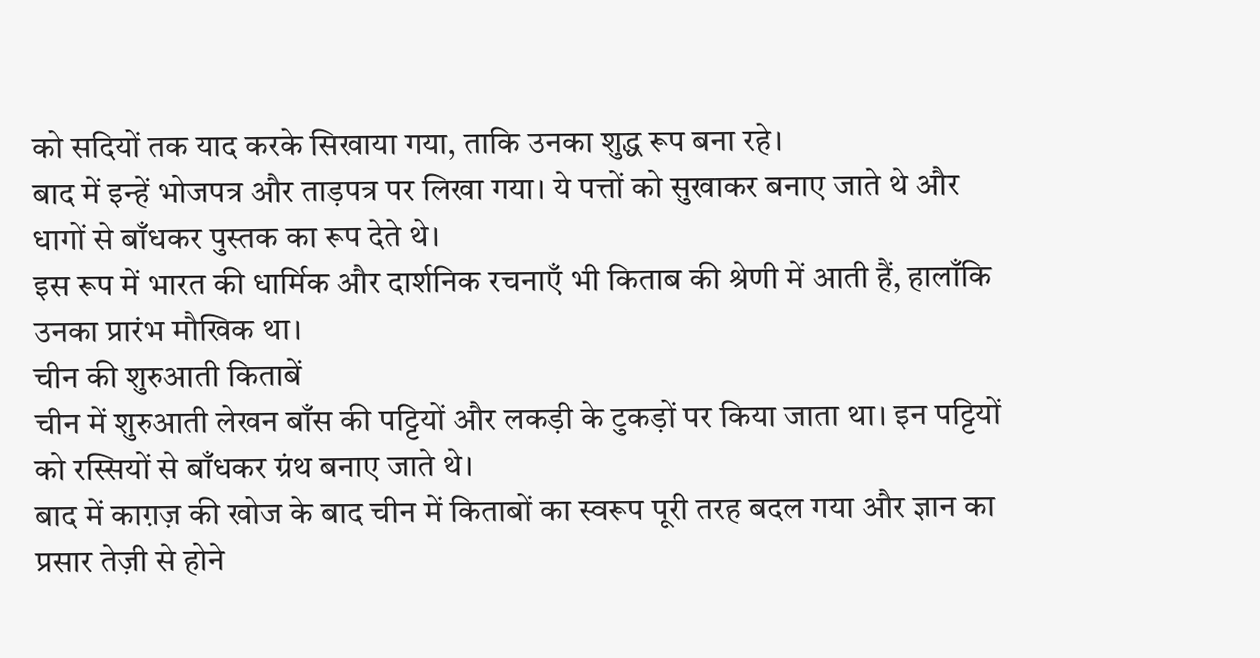को सदियों तक याद करके सिखाया गया, ताकि उनका शुद्ध रूप बना रहे।
बाद में इन्हें भोजपत्र और ताड़पत्र पर लिखा गया। ये पत्तों को सुखाकर बनाए जाते थे और धागों से बाँधकर पुस्तक का रूप देते थे।
इस रूप में भारत की धार्मिक और दार्शनिक रचनाएँ भी किताब की श्रेणी में आती हैं, हालाँकि उनका प्रारंभ मौखिक था।
चीन की शुरुआती किताबें
चीन में शुरुआती लेखन बाँस की पट्टियों और लकड़ी के टुकड़ों पर किया जाता था। इन पट्टियों को रस्सियों से बाँधकर ग्रंथ बनाए जाते थे।
बाद में काग़ज़ की खोज के बाद चीन में किताबों का स्वरूप पूरी तरह बदल गया और ज्ञान का प्रसार तेज़ी से होने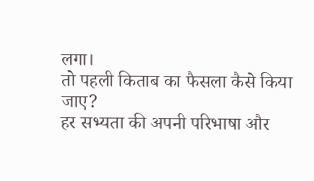लगा।
तो पहली किताब का फैसला कैसे किया जाए?
हर सभ्यता की अपनी परिभाषा और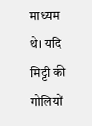माध्यम थे। यदि मिट्टी की गोलियों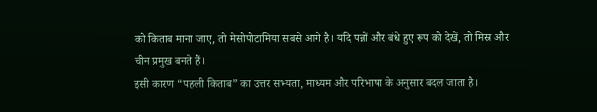को किताब माना जाए, तो मेसोपोटामिया सबसे आगे है। यदि पन्नों और बंधे हुए रूप को देखें, तो मिस्र और चीन प्रमुख बनते हैं।
इसी कारण “पहली किताब” का उत्तर सभ्यता, माध्यम और परिभाषा के अनुसार बदल जाता है।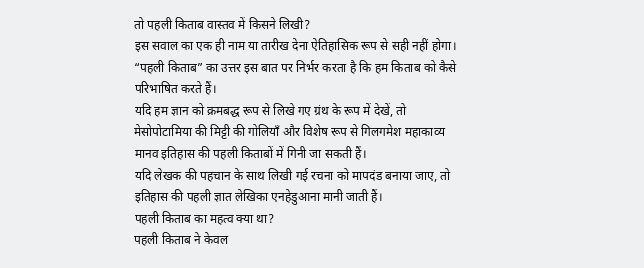तो पहली किताब वास्तव में किसने लिखी?
इस सवाल का एक ही नाम या तारीख देना ऐतिहासिक रूप से सही नहीं होगा। “पहली किताब” का उत्तर इस बात पर निर्भर करता है कि हम किताब को कैसे परिभाषित करते हैं।
यदि हम ज्ञान को क्रमबद्ध रूप से लिखे गए ग्रंथ के रूप में देखें, तो मेसोपोटामिया की मिट्टी की गोलियाँ और विशेष रूप से गिलगमेश महाकाव्य मानव इतिहास की पहली किताबों में गिनी जा सकती हैं।
यदि लेखक की पहचान के साथ लिखी गई रचना को मापदंड बनाया जाए, तो इतिहास की पहली ज्ञात लेखिका एनहेडुआना मानी जाती हैं।
पहली किताब का महत्व क्या था?
पहली किताब ने केवल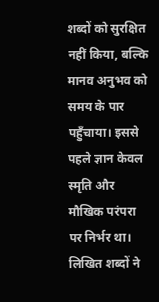शब्दों को सुरक्षित नहीं किया, बल्कि मानव अनुभव को समय के पार पहुँचाया। इससे पहले ज्ञान केवल स्मृति और मौखिक परंपरा पर निर्भर था।
लिखित शब्दों ने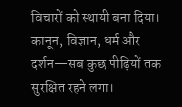विचारों को स्थायी बना दिया। कानून, विज्ञान, धर्म और दर्शन—सब कुछ पीढ़ियों तक सुरक्षित रहने लगा।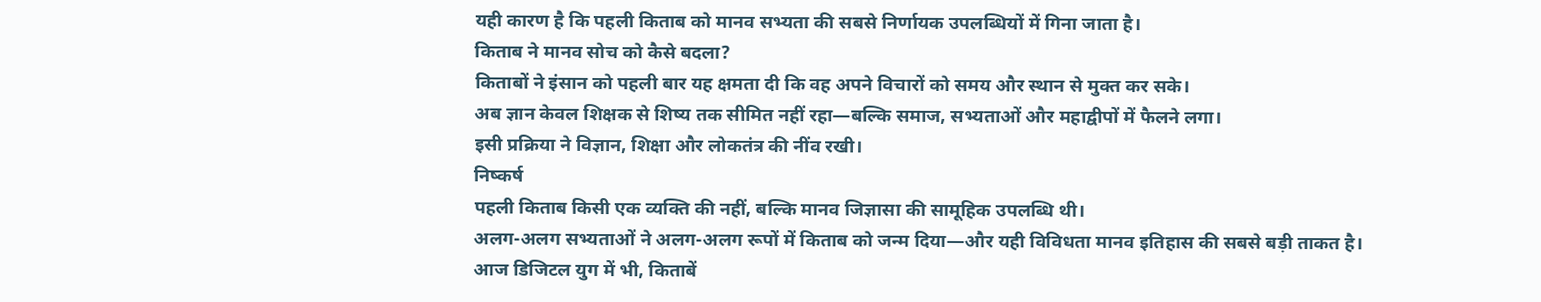यही कारण है कि पहली किताब को मानव सभ्यता की सबसे निर्णायक उपलब्धियों में गिना जाता है।
किताब ने मानव सोच को कैसे बदला?
किताबों ने इंसान को पहली बार यह क्षमता दी कि वह अपने विचारों को समय और स्थान से मुक्त कर सके।
अब ज्ञान केवल शिक्षक से शिष्य तक सीमित नहीं रहा—बल्कि समाज, सभ्यताओं और महाद्वीपों में फैलने लगा।
इसी प्रक्रिया ने विज्ञान, शिक्षा और लोकतंत्र की नींव रखी।
निष्कर्ष
पहली किताब किसी एक व्यक्ति की नहीं, बल्कि मानव जिज्ञासा की सामूहिक उपलब्धि थी।
अलग-अलग सभ्यताओं ने अलग-अलग रूपों में किताब को जन्म दिया—और यही विविधता मानव इतिहास की सबसे बड़ी ताकत है।
आज डिजिटल युग में भी, किताबें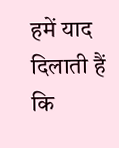हमें याद दिलाती हैं कि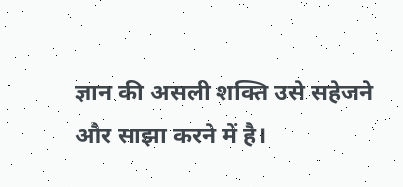ज्ञान की असली शक्ति उसे सहेजने और साझा करने में है।